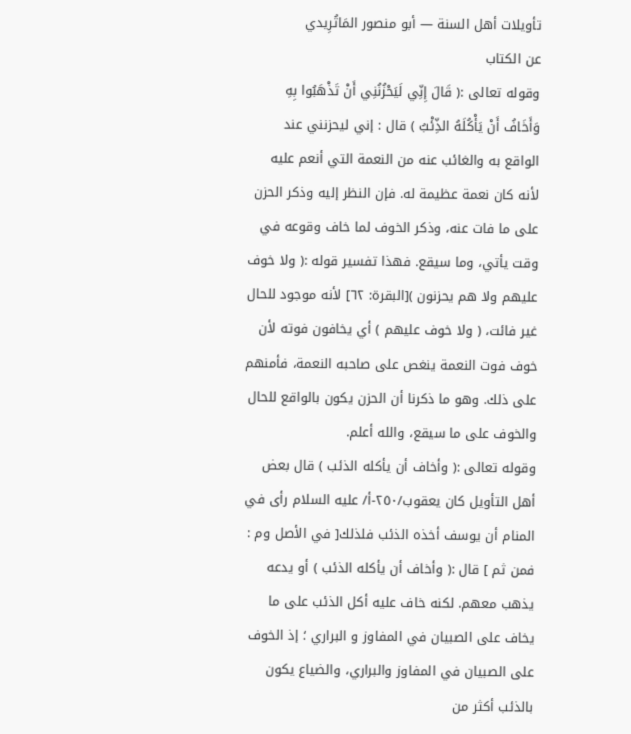تأويلات أهل السنة — أبو منصور المَاتُرِيدي
عن الكتاب
وقوله تعالى :( قَالَ إِنِّي لَيَحْزُنُنِي أَنْ تَذْهَبُوا بِهِ وَأَخَافُ أَنْ يَأْكُلَهُ الذِّئْبُ ) قال : إني ليحزنني عند الواقع به والغائب عنه من النعمة التي أنعم عليه لأنه كان نعمة عظيمة له. فإن النظر إليه وذكر الحزن على ما فات عنه، وذكر الخوف لما خاف وقوعه في وقت يأتي، وما سيقع. فهذا تفسير قوله :( ولا خوف عليهم ولا هم يحزنون )[البقرة: ٦٢] لأنه موجود للحال غير فائت، ( ولا خوف عليهم ) أي يخافون فوته لأن خوف فوت النعمة ينغص على صاحبه النعمة، فأمنهم على ذلك. وهو ما ذكرنا أن الحزن يكون بالواقع للحال والخوف على ما سيقع، والله أعلم.
وقوله تعالى :( وأخاف أن يأكله الذئب ) قال بعض أهل التأويل كان يعقوب/٢٥٠-أ/ عليه السلام رأى في المنام أن يوسف أخذه الذئب فلذلك[ في الأصل وم : فمن ثم ] قال :( وأخاف أن يأكله الذئب ) أو يدعه يذهب معهم. لكنه خاف عليه أكل الذئب على ما يخاف على الصبيان في المفاوز و البراري ؛ إذ الخوف على الصبيان في المفاوز والبراري، والضياع يكون بالذئب أكثر من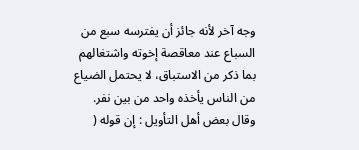وجه آخر لأنه جائز أن يفترسه سبع من السباع عند معاقصة إخوته واشتغالهم بما ذكر من الاستباق، لا يحتمل الضياع من الناس يأخذه واحد من بين نفر.
وقال بعض أهل التأويل : إن قوله (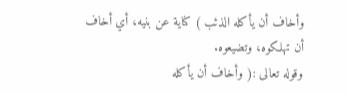وأخاف أن يأكله الذئب ) كناية عن بنيه، أي أخاف أن تهلكوه، وتضيعوه.
وقوله تعالى :( وأخاف أن يأكله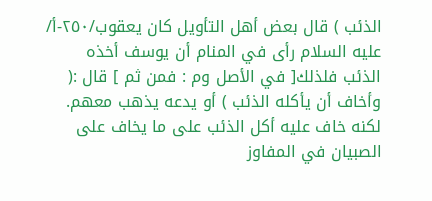الذئب ) قال بعض أهل التأويل كان يعقوب/٢٥٠-أ/ عليه السلام رأى في المنام أن يوسف أخذه الذئب فلذلك[ في الأصل وم : فمن ثم ] قال :( وأخاف أن يأكله الذئب ) أو يدعه يذهب معهم. لكنه خاف عليه أكل الذئب على ما يخاف على الصبيان في المفاوز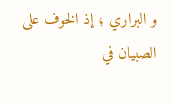و البراري ؛ إذ الخوف على الصبيان في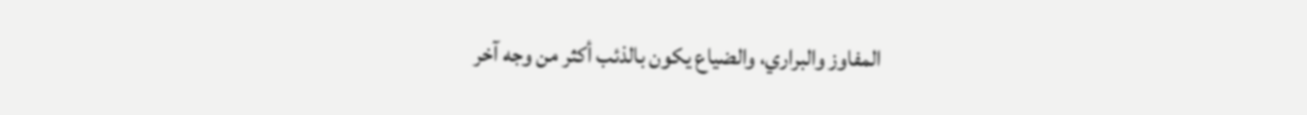المفاوز والبراري، والضياع يكون بالذئب أكثر من وجه آخر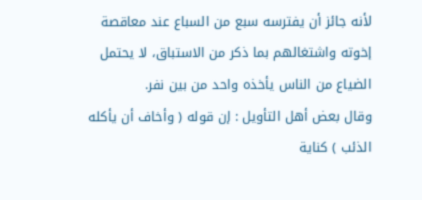لأنه جائز أن يفترسه سبع من السباع عند معاقصة إخوته واشتغالهم بما ذكر من الاستباق، لا يحتمل الضياع من الناس يأخذه واحد من بين نفر.
وقال بعض أهل التأويل : إن قوله ( وأخاف أن يأكله الذئب ) كناية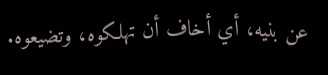عن بنيه، أي أخاف أن تهلكوه، وتضيعوه.